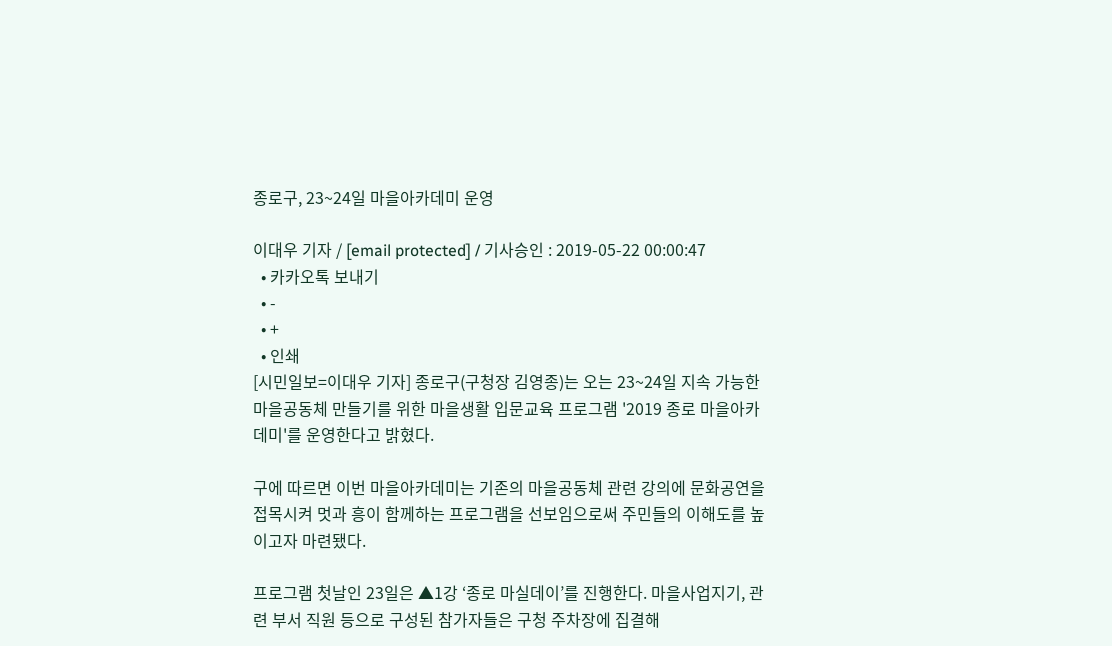종로구, 23~24일 마을아카데미 운영

이대우 기자 / [email protected] / 기사승인 : 2019-05-22 00:00:47
  • 카카오톡 보내기
  • -
  • +
  • 인쇄
[시민일보=이대우 기자] 종로구(구청장 김영종)는 오는 23~24일 지속 가능한 마을공동체 만들기를 위한 마을생활 입문교육 프로그램 '2019 종로 마을아카데미'를 운영한다고 밝혔다.

구에 따르면 이번 마을아카데미는 기존의 마을공동체 관련 강의에 문화공연을 접목시켜 멋과 흥이 함께하는 프로그램을 선보임으로써 주민들의 이해도를 높이고자 마련됐다.

프로그램 첫날인 23일은 ▲1강 ‘종로 마실데이’를 진행한다. 마을사업지기, 관련 부서 직원 등으로 구성된 참가자들은 구청 주차장에 집결해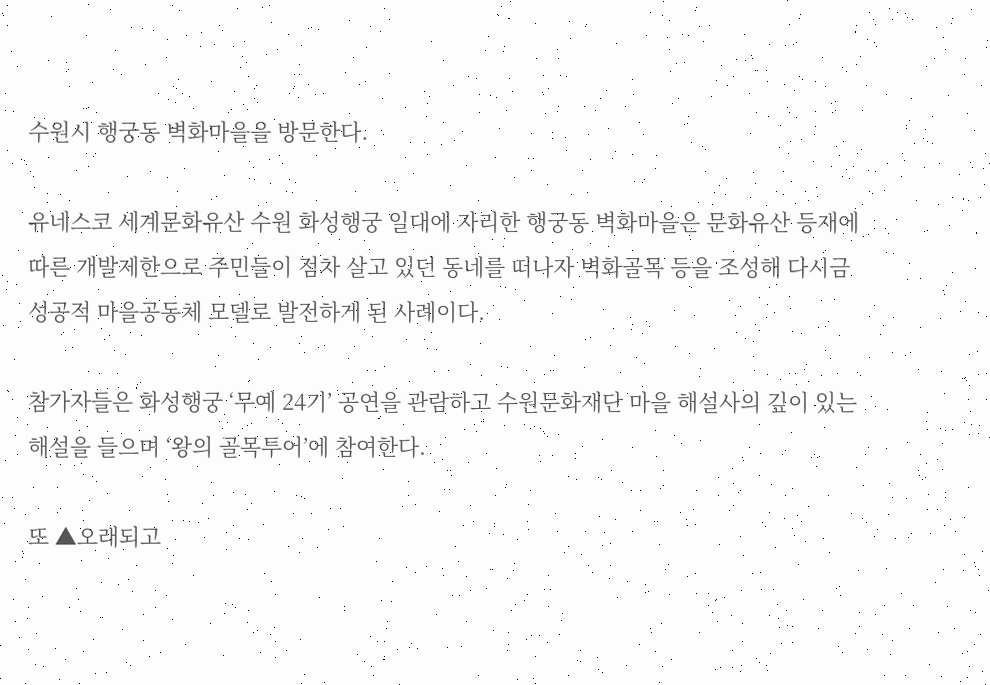수원시 행궁동 벽화마을을 방문한다.

유네스코 세계문화유산 수원 화성행궁 일대에 자리한 행궁동 벽화마을은 문화유산 등재에 따른 개발제한으로 주민들이 점차 살고 있던 동네를 떠나자 벽화골목 등을 조성해 다시금 성공적 마을공동체 모델로 발전하게 된 사례이다.

참가자들은 화성행궁 ‘무예 24기’ 공연을 관람하고 수원문화재단 마을 해설사의 깊이 있는 해설을 들으며 ‘왕의 골목투어’에 참여한다.

또 ▲오래되고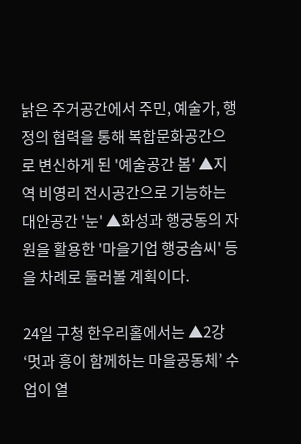낡은 주거공간에서 주민, 예술가, 행정의 협력을 통해 복합문화공간으로 변신하게 된 '예술공간 봄' ▲지역 비영리 전시공간으로 기능하는 대안공간 '눈' ▲화성과 행궁동의 자원을 활용한 '마을기업 행궁솜씨' 등을 차례로 둘러볼 계획이다.

24일 구청 한우리홀에서는 ▲2강 ‘멋과 흥이 함께하는 마을공동체’ 수업이 열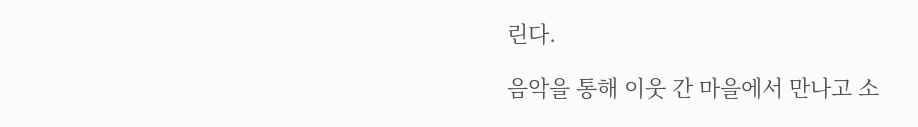린다.

음악을 통해 이웃 간 마을에서 만나고 소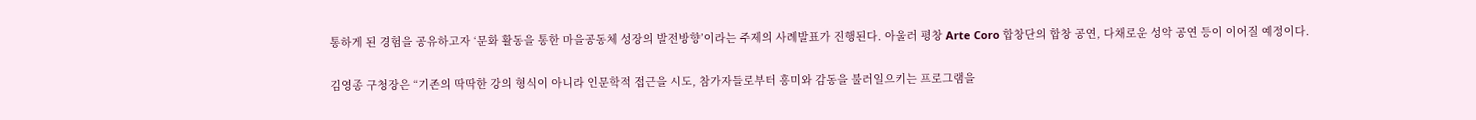통하게 된 경험을 공유하고자 ‘문화 활동을 통한 마을공동체 성장의 발전방향’이라는 주제의 사례발표가 진행된다. 아울러 평창 Arte Coro 합창단의 합창 공연, 다채로운 성악 공연 등이 이어질 예정이다.

김영종 구청장은 “기존의 딱딱한 강의 형식이 아니라 인문학적 접근을 시도, 참가자들로부터 흥미와 감동을 불러일으키는 프로그램을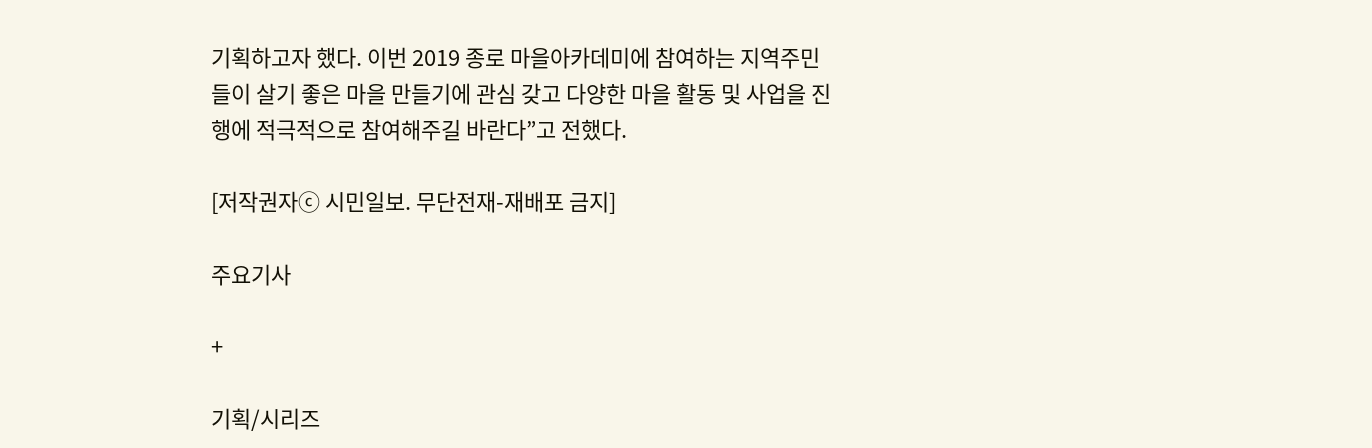기획하고자 했다. 이번 2019 종로 마을아카데미에 참여하는 지역주민들이 살기 좋은 마을 만들기에 관심 갖고 다양한 마을 활동 및 사업을 진행에 적극적으로 참여해주길 바란다”고 전했다.

[저작권자ⓒ 시민일보. 무단전재-재배포 금지]

주요기사

+

기획/시리즈